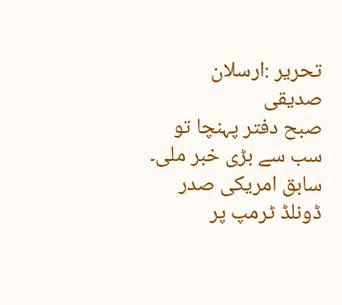تحریر :ارسلان صدیقی
صبح دفتر پہنچا تو سب سے بڑی خبر ملی۔ سابق امریکی صدر ڈونلڈ ٹرمپ پر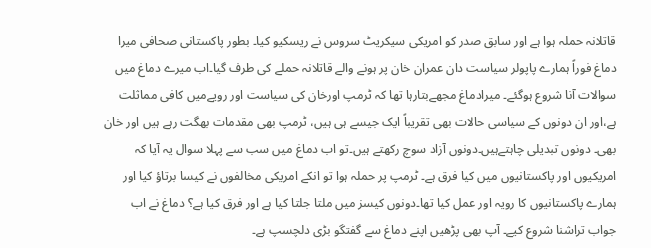قاتلانہ حملہ ہوا ہے اور سابق صدر کو امریکی سیکریٹ سروس نے ریسکیو کیا۔ بطور پاکستانی صحافی میرا دماغ فوراً ہمارے پاپولر سیاست دان عمران خان پر ہونے والے قاتلانہ حملے کی طرف گیا۔اب میرے دماغ میں سوالات آنا شروع ہوگئے۔ میرادماغ مجھےبتارہا تھا کہ ٹرمپ اورخان کی سیاست اور رویےمیں کافی مماثلت ہے،اور ان دونوں کے سیاسی حالات بھی تقریباً ایک جیسے ہی ہیں، ٹرمپ بھی مقدمات بھگت رہے ہیں اور خان بھی۔ دونوں تبدیلی چاہتےہیں۔دونوں آزاد سوچ رکھتے ہیں۔تو اب دماغ میں سب سے پہلا سوال یہ آیا کہ امریکیوں اور پاکستانیوں میں کیا فرق ہے۔ ٹرمپ پر حملہ ہوا تو انکے امریکی مخالفوں نے کیسا برتاؤ کیا اور ہمارے پاکستانیوں کا رویہ اور عمل کیا تھا۔دونوں کیسز میں ملتا جلتا کیا ہے اور فرق کیا ہے؟ دماغ نے اب جواب تراشنا شروع کیے۔ آپ بھی پڑھیں اپنے دماغ سے گفتگو بڑی دلچسپ ہے۔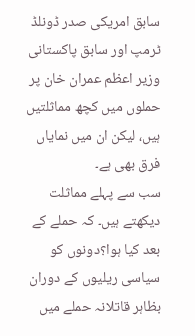سابق امریکی صدر ڈونلڈ ٹرمپ اور سابق پاکستانی وزیر اعظم عمران خان پر حملوں میں کچھ مماثلتیں ہیں، لیکن ان میں نمایاں فرق بھی ہے۔
سب سے پہلے مماثلت دیکھتے ہیں۔ کہ حملے کے بعد کیا ہوا؟دونوں کو سیاسی ریلیوں کے دوران بظاہر قاتلانہ حملے میں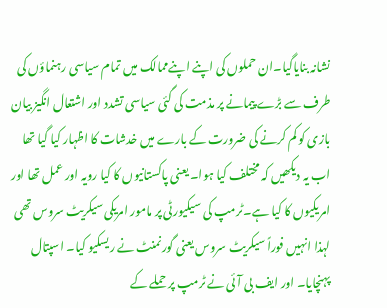نشانہ بنایاگیا۔ان حملوں کی اپنے اپنےممالک میں تمام سیاسی رہنماؤں کی طرف سے بڑے پیمانے پر مذمت کی گئی سیاسی تشدد اور اشتعال انگیز بیان بازی کو کم کرنے کی ضرورت کے بارے میں خدشات کا اظہار کیا گیا تھا اب یہ دیکھیں کہ مختلف کیا ہوا۔ یعنی پاکستانیوں کا کیا رویہ اور عمل تھا اور امریکیوں کا کیا ہے۔ٹرمپ کی سیکیورٹی پر مامور امریکی سیکریٹ سروس تھی لہذا انہیں فوراً سیکریٹ سروس یعنی گورنمنٹ نے ریسکیو کیا۔ اسپتال پہنچایا۔ اور ایف بی آئی نے ٹرمپ پر حملے کے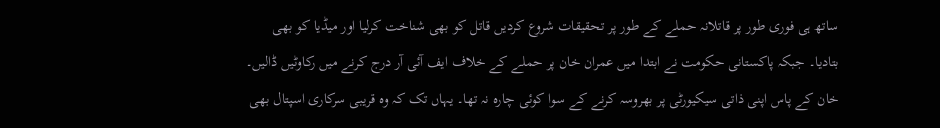ساتھ ہی فوری طور پر قاتلانہ حملے کے طور پر تحقیقات شروع کردیں قاتل کو بھی شناخت کرلیا اور میڈیا کو بھی بتادیا۔ جبکہ پاکستانی حکومت نے ابتدا میں عمران خان پر حملے کے خلاف ایف آئی آر درج کرنے میں رکاوٹیں ڈالیں۔ خان کے پاس اپنی ذاتی سیکیورٹی پر بھروسہ کرنے کے سوا کوئی چارہ نہ تھا۔ یہاں تک کہ وہ قریبی سرکاری اسپتال بھی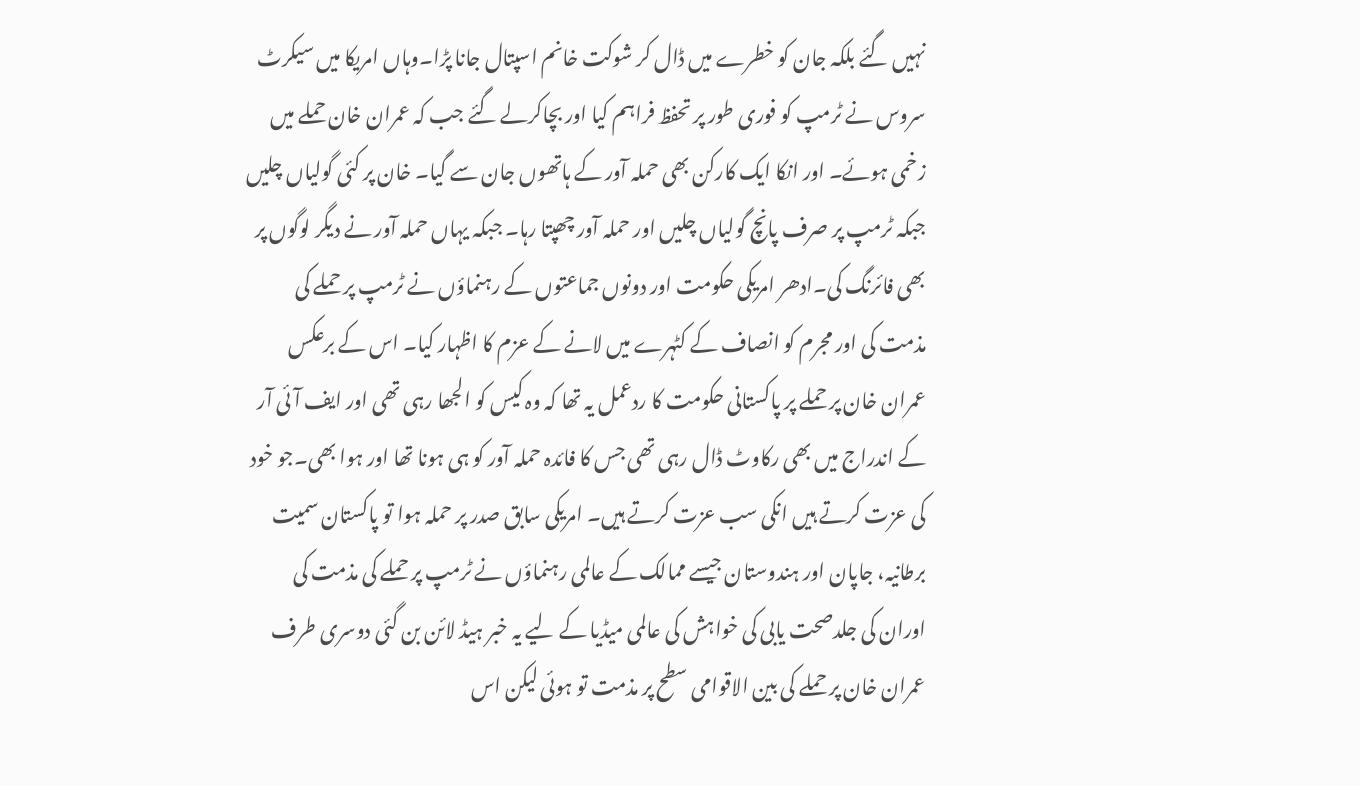نہیں گئے بلکہ جان کو خطرے میں ڈال کر شوکت خانم اسپتال جانا پڑا۔وہاں امریکا میں سیکرٹ سروس نے ٹرمپ کو فوری طور پر تحفظ فراہم کیا اور بچاکرلے گئے جب کہ عمران خان حملے میں زخمی ہوئے۔ اور انکا ایک کارکن بھی حملہ آور کے ہاتھوں جان سے گیا۔ خان پر کئی گولیاں چلیں جبکہ ٹرمپ پر صرف پانچ گولیاں چلیں اور حملہ آور چھپتا رہا۔ جبکہ یہاں حملہ آور نے دیگر لوگوں پر بھی فائرنگ کی۔ادھر امریکی حکومت اور دونوں جماعتوں کے رہنماؤں نے ٹرمپ پر حملے کی مذمت کی اور مجرم کو انصاف کے کٹہرے میں لانے کے عزم کا اظہار کیا۔ اس کے برعکس عمران خان پر حملے پر پاکستانی حکومت کا ردعمل یہ تھا کہ وہ کیس کو الجھا رہی تھی اور ایف آئی آر کے اندراج میں بھی رکاوٹ ڈال رہی تھی جس کا فائدہ حملہ آور کو ہی ہونا تھا اور ہوا بھی۔جو خود کی عزت کرتے ہیں انکی سب عزت کرتے ہیں۔ امریکی سابق صدر پر حملہ ہوا تو پاکستان سمیت برطانیہ، جاپان اور ہندوستان جیسے ممالک کے عالمی رہنماؤں نے ٹرمپ پر حملے کی مذمت کی اوران کی جلدصحت یابی کی خواہش کی عالمی میڈیا کے لیے یہ خبر ہیڈ لائن بن گئی دوسری طرف عمران خان پر حملے کی بین الاقوامی سطح پر مذمت تو ہوئی لیکن اس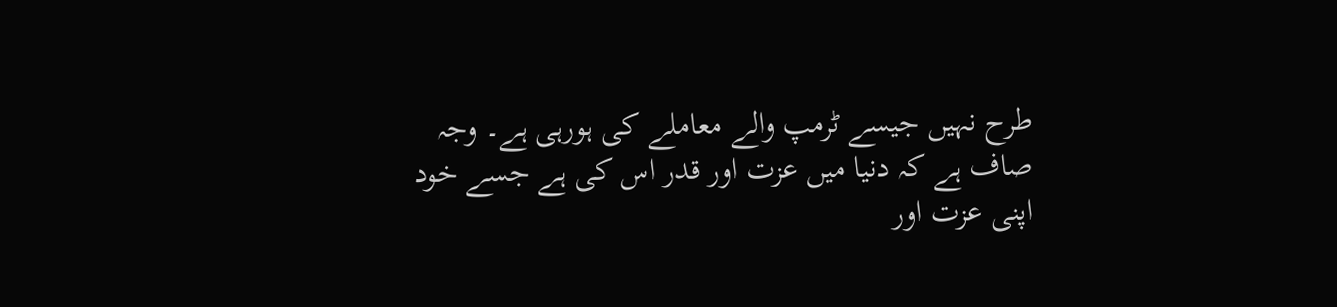طرح نہیں جیسے ٹرمپ والے معاملے کی ہورہی ہے۔ وجہ صاف ہے کہ دنیا میں عزت اور قدر اس کی ہے جسے خود اپنی عزت اور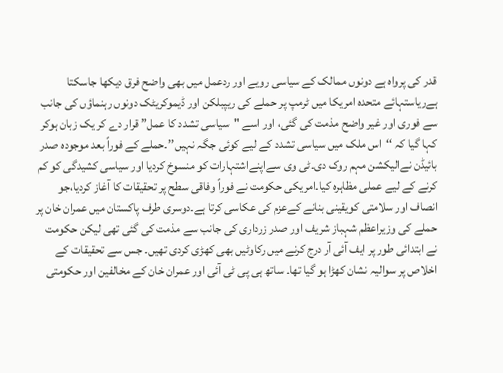قدر کی پرواہ ہے دونوں ممالک کے سیاسی رویے اور ردعمل میں بھی واضح فرق دیکھا جاسکتا ہےریاستہائے متحدہ امریکا میں ٹرمپ پر حملے کی ریپبلکن اور ڈیموکریٹک دونوں رہنماؤں کی جانب سے فوری اور غیر واضح مذمت کی گئی، اور اسے "سیاسی تشدد کا عمل” قرار دے کر یک زبان ہوکر کہا گیا کہ ‘‘اس ملک میں سیاسی تشدد کے لیے کوئی جگہ نہیں’’۔حملے کے فوراً بعد موجودہ صدر بائیڈن نےالیکشن مہم روک دی۔ٹی وی سےاپنےاشتہارات کو منسوخ کردیا اور سیاسی کشیدگی کو کم کرنے کے لیے عملی مظاہرہ کیا۔امریکی حکومت نے فوراً وفاقی سطح پر تحقیقات کا آغاز کردیا،جو انصاف اور سلامتی کویقینی بنانے کےعزم کی عکاسی کرتا ہے۔دوسری طرف پاکستان میں عمران خان پر حملے کی وزیراعظم شہباز شریف اور صدر زرداری کی جانب سے مذمت کی گئی تھی لیکن حکومت نے ابتدائی طور پر ایف آئی آر درج کرنے میں رکاوٹیں بھی کھڑی کردی تھیں۔ جس سے تحقیقات کے اخلاص پر سوالیہ نشان کھڑا ہو گیا تھا۔ ساتھ ہی پی ٹی آئی اور عمران خان کے مخالفین اور حکومتی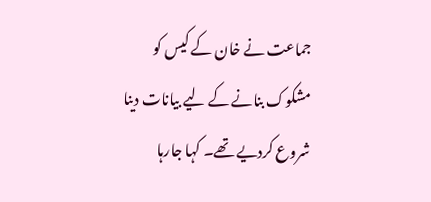جماعت نے خان کے کیس کو مشکوک بنانے کے لیے بیانات دینا شروع کردیے تھے۔ کہا جارہا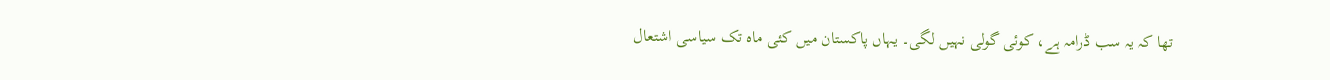تھا کہ یہ سب ڈرامہ ہے، کوئی گولی نہیں لگی۔ یہاں پاکستان میں کئی ماہ تک سیاسی اشتعال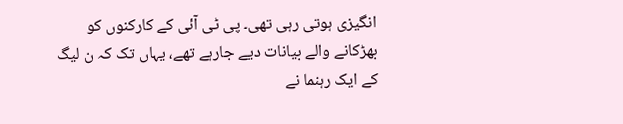انگیزی ہوتی رہی تھی۔ پی ٹی آئی کے کارکنوں کو بھڑکانے والے بیانات دیے جارہے تھے، یہاں تک کہ ن لیگ کے ایک رہنما نے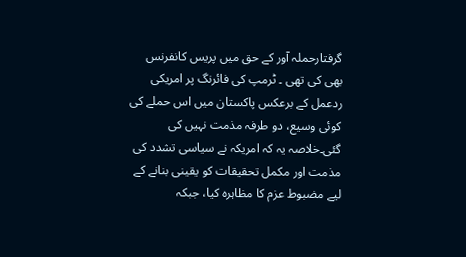گرفتارحملہ آور کے حق میں پریس کانفرنس بھی کی تھی ۔ ٹرمپ کی فائرنگ پر امریکی ردعمل کے برعکس پاکستان میں اس حملے کی کوئی وسیع، دو طرفہ مذمت نہیں کی گئی۔خلاصہ یہ کہ امریکہ نے سیاسی تشدد کی مذمت اور مکمل تحقیقات کو یقینی بنانے کے لیے مضبوط عزم کا مظاہرہ کیا، جبکہ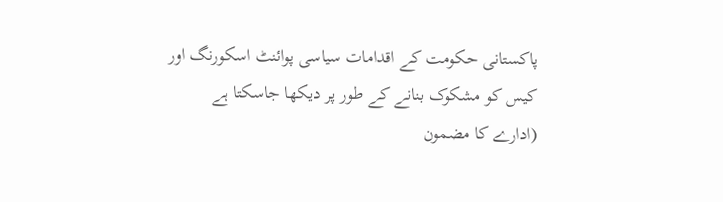پاکستانی حکومت کے اقدامات سیاسی پوائنٹ اسکورنگ اور کیس کو مشکوک بنانے کے طور پر دیکھا جاسکتا ہے
(ادارے کا مضمون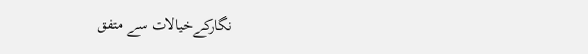نگارکےخیالات سے متفق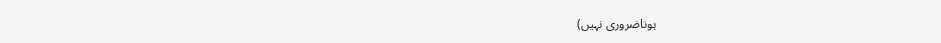ہوناضروری نہیں)